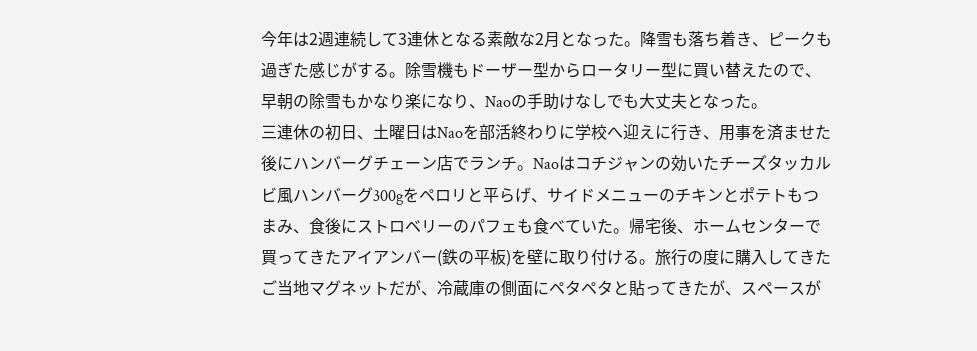今年は2週連続して3連休となる素敵な2月となった。降雪も落ち着き、ピークも過ぎた感じがする。除雪機もドーザー型からロータリー型に買い替えたので、早朝の除雪もかなり楽になり、Naoの手助けなしでも大丈夫となった。
三連休の初日、土曜日はNaoを部活終わりに学校へ迎えに行き、用事を済ませた後にハンバーグチェーン店でランチ。Naoはコチジャンの効いたチーズタッカルビ風ハンバーグ300gをペロリと平らげ、サイドメニューのチキンとポテトもつまみ、食後にストロベリーのパフェも食べていた。帰宅後、ホームセンターで買ってきたアイアンバー(鉄の平板)を壁に取り付ける。旅行の度に購入してきたご当地マグネットだが、冷蔵庫の側面にペタペタと貼ってきたが、スペースが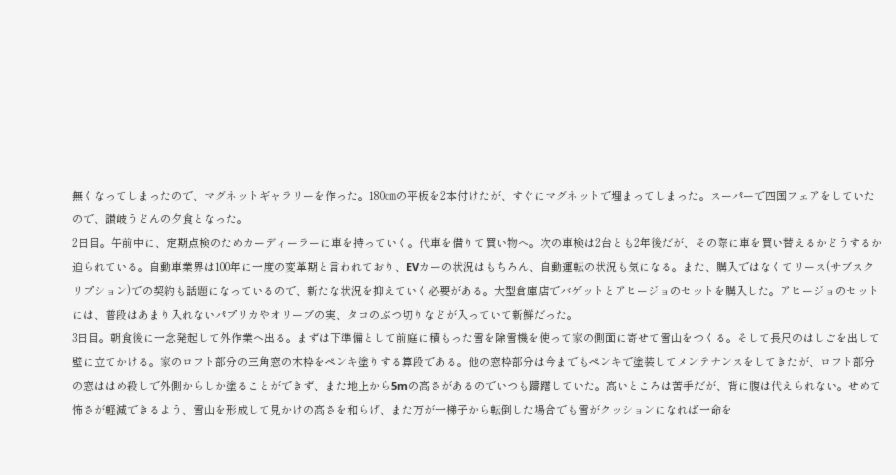無くなってしまったので、マグネットギャラリーを作った。180㎝の平板を2本付けたが、すぐにマグネットで埋まってしまった。スーパーで四国フェアをしていたので、讃岐うどんの夕食となった。
2日目。午前中に、定期点検のためカーディーラーに車を持っていく。代車を借りて買い物へ。次の車検は2台とも2年後だが、その際に車を買い替えるかどうするか迫られている。自動車業界は100年に一度の変革期と言われており、EVカーの状況はもちろん、自動運転の状況も気になる。また、購入ではなくてリース(サブスクリプション)での契約も話題になっているので、新たな状況を抑えていく必要がある。大型倉庫店でバゲットとアヒージョのセットを購入した。アヒージョのセットには、普段はあまり入れないパプリカやオリーブの実、タコのぶつ切りなどが入っていて新鮮だった。
3日目。朝食後に一念発起して外作業へ出る。まずは下準備として前庭に積もった雪を除雪機を使って家の側面に寄せて雪山をつくる。そして長尺のはしごを出して壁に立てかける。家のロフト部分の三角窓の木枠をペンキ塗りする算段である。他の窓枠部分は今までもペンキで塗装してメンテナンスをしてきたが、ロフト部分の窓ははめ殺しで外側からしか塗ることができず、また地上から5mの高さがあるのでいつも躊躇していた。高いところは苦手だが、背に腹は代えられない。せめて怖さが軽減できるよう、雪山を形成して見かけの高さを和らげ、また万が一梯子から転倒した場合でも雪がクッションになれば一命を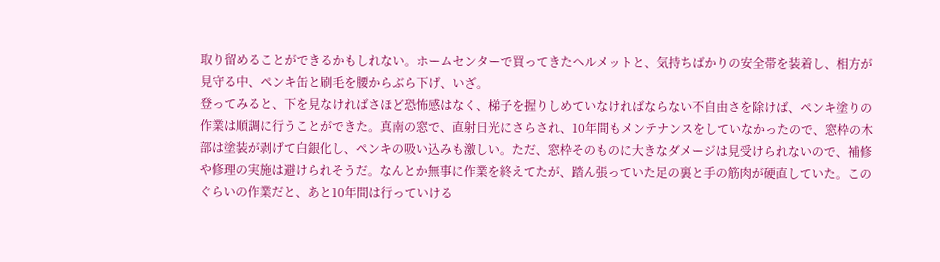取り留めることができるかもしれない。ホームセンターで買ってきたヘルメットと、気持ちばかりの安全帯を装着し、相方が見守る中、ペンキ缶と刷毛を腰からぶら下げ、いざ。
登ってみると、下を見なければさほど恐怖感はなく、梯子を握りしめていなければならない不自由さを除けば、ペンキ塗りの作業は順調に行うことができた。真南の窓で、直射日光にさらされ、10年間もメンテナンスをしていなかったので、窓枠の木部は塗装が剥げて白銀化し、ペンキの吸い込みも激しい。ただ、窓枠そのものに大きなダメージは見受けられないので、補修や修理の実施は避けられそうだ。なんとか無事に作業を終えてたが、踏ん張っていた足の裏と手の筋肉が硬直していた。このぐらいの作業だと、あと10年間は行っていける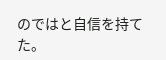のではと自信を持てた。